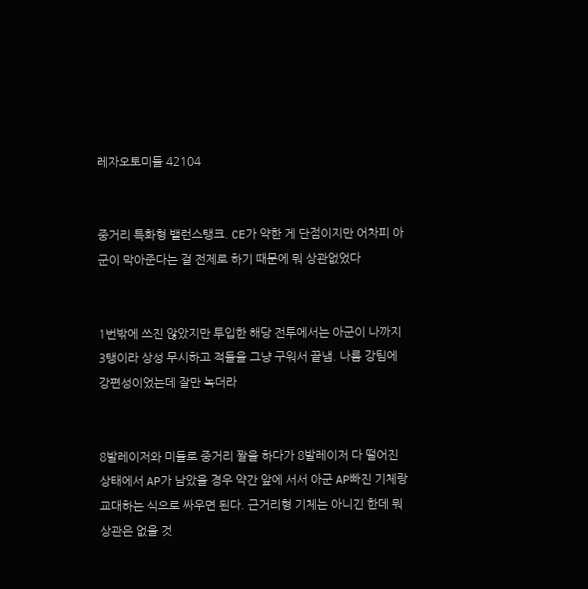레자오토미들 42104


중거리 특화형 밸런스탱크. CE가 약한 게 단점이지만 어차피 아군이 막아준다는 걸 전제로 하기 때문에 뭐 상관없었다


1번밖에 쓰진 않았지만 투입한 해당 전투에서는 아군이 나까지 3탱이라 상성 무시하고 적들을 그냥 구워서 끝냄. 나름 강팀에 강편성이었는데 잘만 녹더라


8발레이저와 미들로 중거리 짤을 하다가 8발레이저 다 떨어진 상태에서 AP가 남았을 경우 약간 앞에 서서 아군 AP빠진 기체랑 교대하는 식으로 싸우면 된다. 근거리형 기체는 아니긴 한데 뭐 상관은 없을 것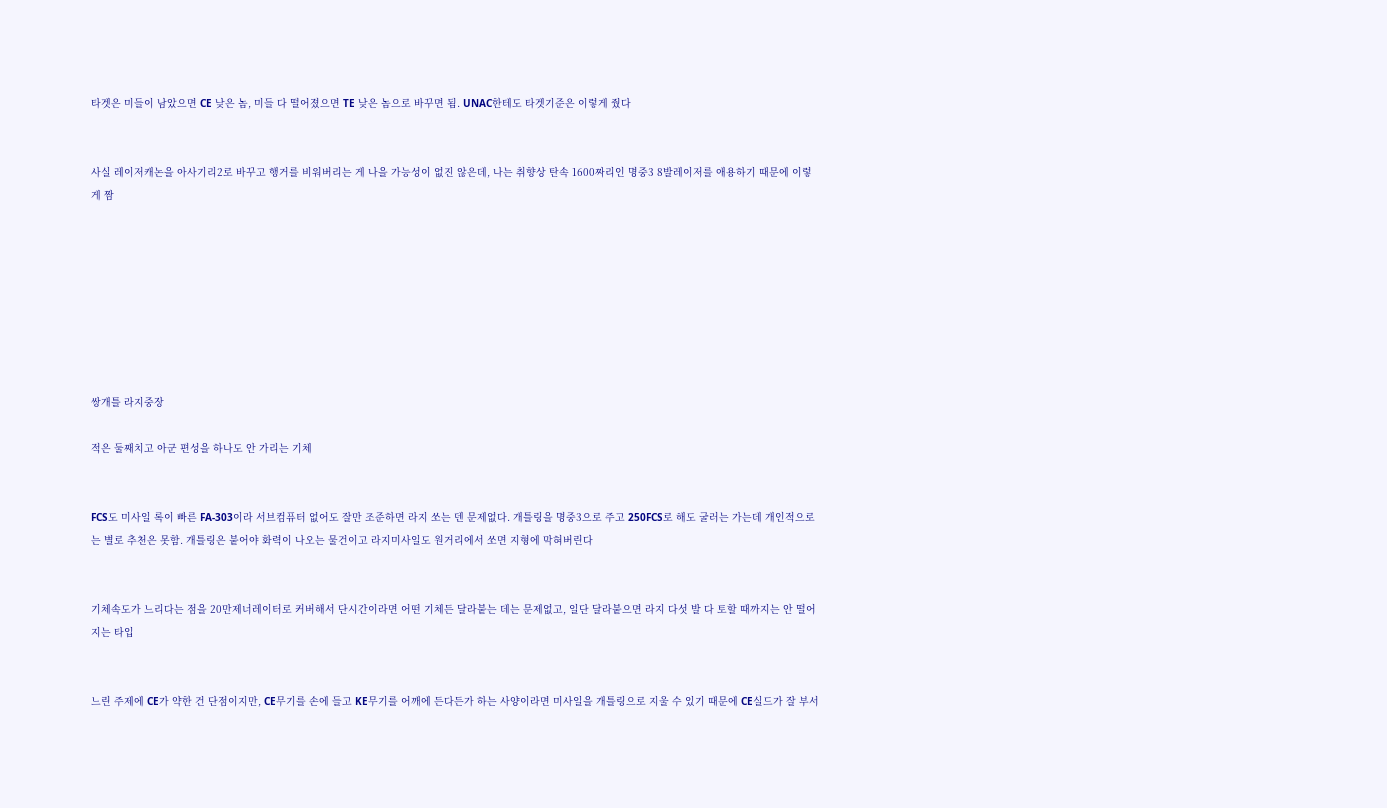타겟은 미들이 남았으면 CE 낮은 놈, 미들 다 떨어졌으면 TE 낮은 놈으로 바꾸면 됨. UNAC한테도 타겟기준은 이렇게 줬다


사실 레이저캐논을 아사기리2로 바꾸고 행거를 비워버리는 게 나을 가능성이 없진 않은데, 나는 취향상 탄속 1600짜리인 명중3 8발레이저를 애용하기 때문에 이렇게 짬








쌍개틀 라지중장

적은 둘째치고 아군 편성을 하나도 안 가리는 기체


FCS도 미사일 록이 빠른 FA-303이라 서브컴퓨터 없어도 잘만 조준하면 라지 쏘는 덴 문제없다. 개틀링을 명중3으로 주고 250FCS로 해도 굴러는 가는데 개인적으로는 별로 추천은 못함. 개틀링은 붙어야 화력이 나오는 물건이고 라지미사일도 원거리에서 쏘면 지형에 막혀버린다


기체속도가 느리다는 점을 20만제너레이터로 커버해서 단시간이라면 어떤 기체든 달라붙는 데는 문제없고, 일단 달라붙으면 라지 다섯 발 다 토할 때까지는 안 떨어지는 타입


느린 주제에 CE가 약한 건 단점이지만, CE무기를 손에 들고 KE무기를 어깨에 든다든가 하는 사양이라면 미사일을 개틀링으로 지울 수 있기 때문에 CE실드가 잘 부서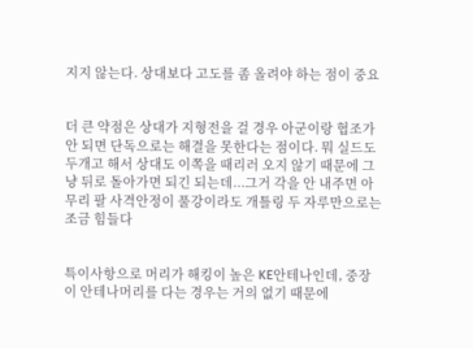지지 않는다. 상대보다 고도를 좀 올려야 하는 점이 중요


더 큰 약점은 상대가 지형전을 걸 경우 아군이랑 협조가 안 되면 단독으로는 해결을 못한다는 점이다. 뭐 실드도 두개고 해서 상대도 이쪽을 때리러 오지 않기 때문에 그냥 뒤로 돌아가면 되긴 되는데...그거 각을 안 내주면 아무리 팔 사격안정이 풀강이라도 개틀링 두 자루만으로는 조금 힘들다


특이사항으로 머리가 해킹이 높은 KE안테나인데, 중장이 안테나머리를 다는 경우는 거의 없기 때문에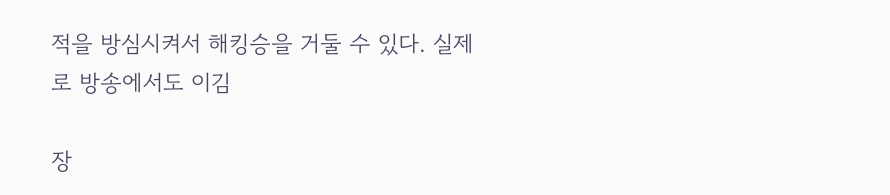적을 방심시켜서 해킹승을 거둘 수 있다. 실제로 방송에서도 이김

장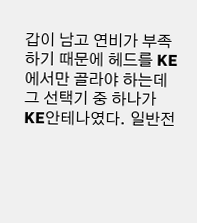갑이 남고 연비가 부족하기 때문에 헤드를 KE에서만 골라야 하는데 그 선택기 중 하나가 KE안테나였다. 일반전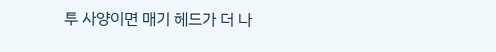투 사양이면 매기 헤드가 더 나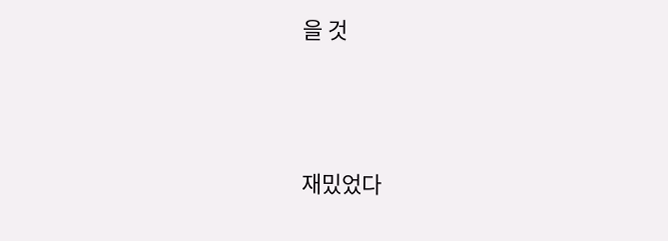을 것




재밌었다